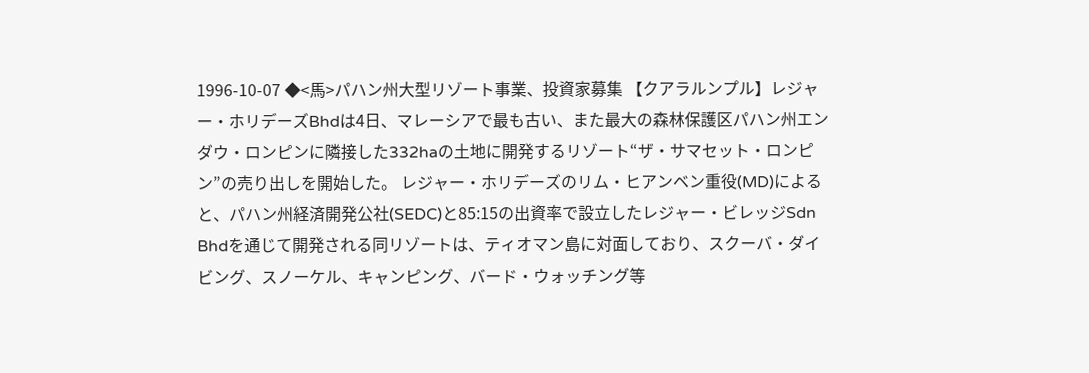1996-10-07 ◆<馬>パハン州大型リゾート事業、投資家募集 【クアラルンプル】レジャー・ホリデーズBhdは4日、マレーシアで最も古い、また最大の森林保護区パハン州エンダウ・ロンピンに隣接した332haの土地に開発するリゾート“ザ・サマセット・ロンピン”の売り出しを開始した。 レジャー・ホリデーズのリム・ヒアンベン重役(MD)によると、パハン州経済開発公社(SEDC)と85:15の出資率で設立したレジャー・ビレッジSdn Bhdを通じて開発される同リゾートは、ティオマン島に対面しており、スクーバ・ダイビング、スノーケル、キャンピング、バード・ウォッチング等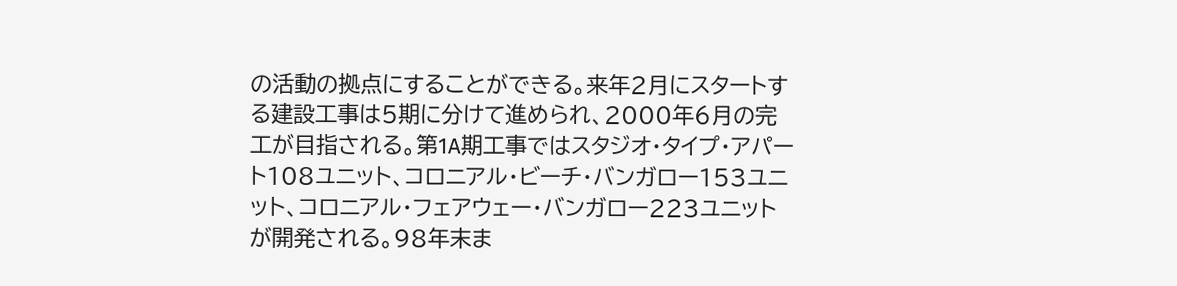の活動の拠点にすることができる。来年2月にスタートする建設工事は5期に分けて進められ、2000年6月の完工が目指される。第1A期工事ではスタジオ・タイプ・アパート108ユニット、コロニアル・ビーチ・バンガロー153ユニット、コロニアル・フェアウェー・バンガロー223ユニットが開発される。98年末ま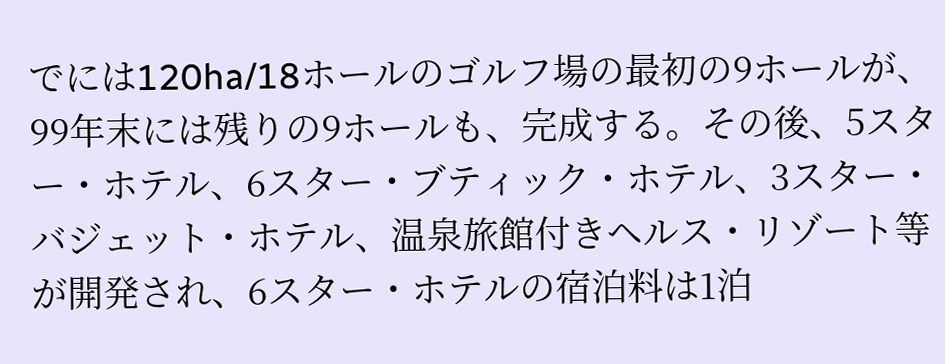でには120ha/18ホールのゴルフ場の最初の9ホールが、99年末には残りの9ホールも、完成する。その後、5スター・ホテル、6スター・ブティック・ホテル、3スター・バジェット・ホテル、温泉旅館付きヘルス・リゾート等が開発され、6スター・ホテルの宿泊料は1泊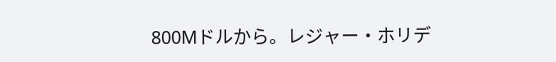800Mドルから。レジャー・ホリデ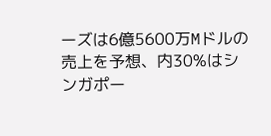ーズは6億5600万Mドルの売上を予想、内30%はシンガポー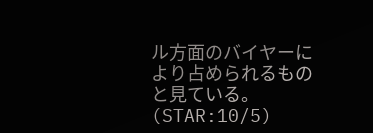ル方面のバイヤーにより占められるものと見ている。(STAR:10/5)